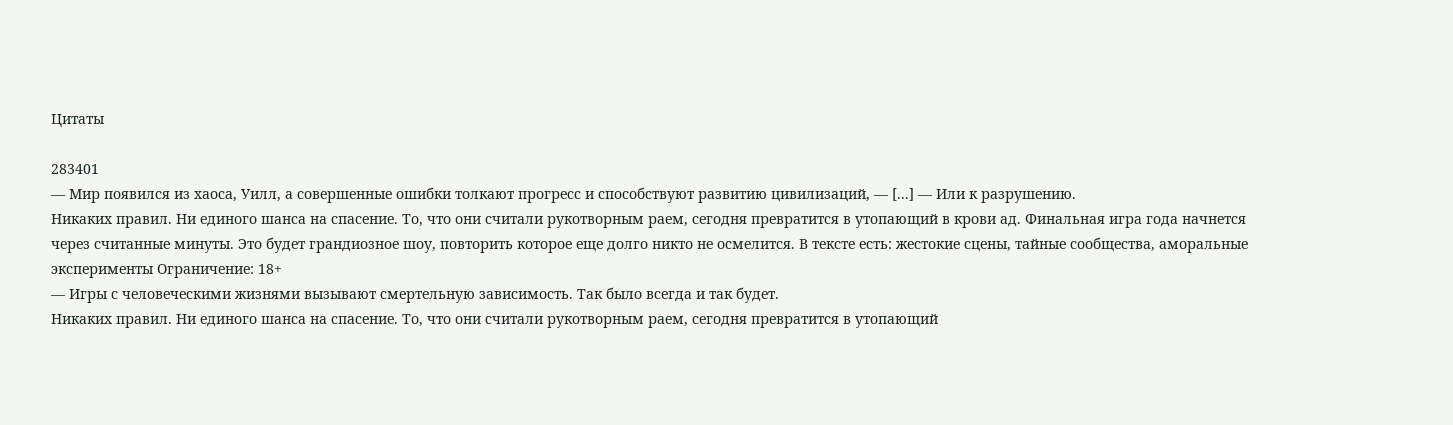Цитаты

283401
— Мир появился из хаоса, Уилл, а совершенные ошибки толкают прогресс и способствуют развитию цивилизаций, — [...] — Или к разрушению.
Никаких правил. Ни единого шанса на спасение. То, что они считали рукотворным раем, сегодня превратится в утопающий в крови ад. Финальная игра года начнется через считанные минуты. Это будет грандиозное шоу, повторить которое еще долго никто не осмелится. В тексте есть: жестокие сцены, тайные сообщества, аморальные эксперименты Ограничение: 18+
— Игры с человеческими жизнями вызывают смертельную зависимость. Так было всегда и так будет.
Никаких правил. Ни единого шанса на спасение. То, что они считали рукотворным раем, сегодня превратится в утопающий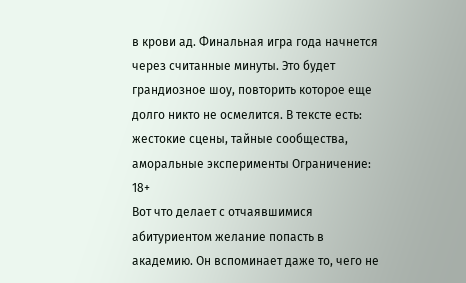в крови ад. Финальная игра года начнется через считанные минуты. Это будет грандиозное шоу, повторить которое еще долго никто не осмелится. В тексте есть: жестокие сцены, тайные сообщества, аморальные эксперименты Ограничение: 18+
Вот что делает с отчаявшимися абитуриентом желание попасть в академию. Он вспоминает даже то, чего не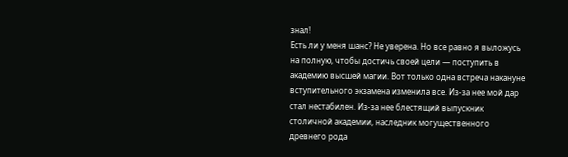знал!
Есть ли у меня шанс? Не уверена. Но все равно я выложусь на полную, чтобы достичь своей цели — поступить в академию высшей магии. Вот только одна встреча накануне вступительного экзамена изменила все. Из-за нее мой дар стал нестабилен. Из-за нее блестящий выпускник столичной академии, наследник могущественного древнего рода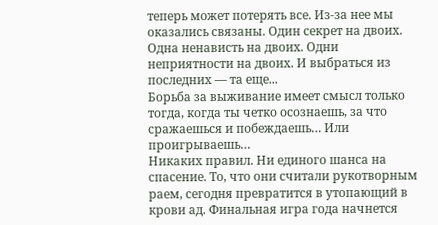теперь может потерять все. Из-за нее мы оказались связаны. Один секрет на двоих. Одна ненависть на двоих. Одни неприятности на двоих. И выбраться из последних — та еще...
Борьба за выживание имеет смысл только тогда, когда ты четко осознаешь, за что сражаешься и побеждаешь… Или проигрываешь…
Никаких правил. Ни единого шанса на спасение. То, что они считали рукотворным раем, сегодня превратится в утопающий в крови ад. Финальная игра года начнется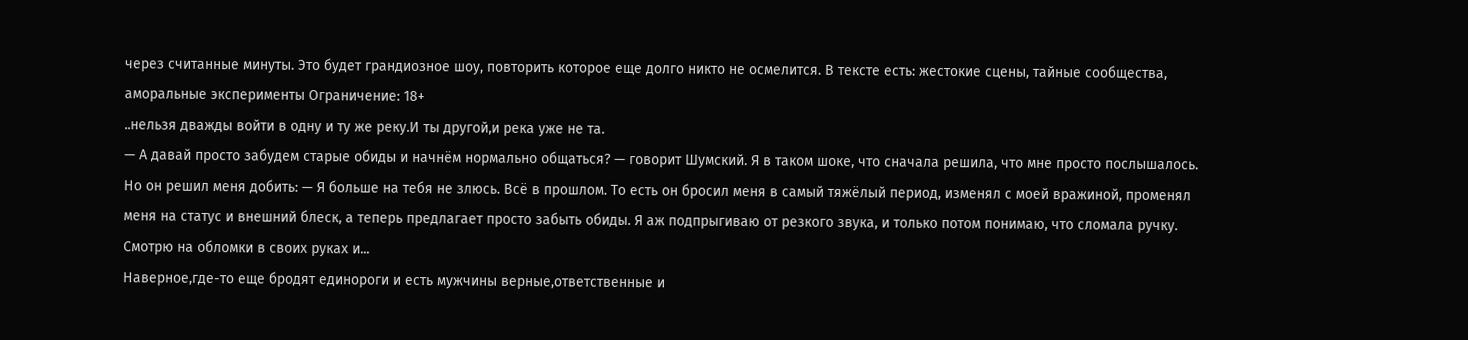через считанные минуты. Это будет грандиозное шоу, повторить которое еще долго никто не осмелится. В тексте есть: жестокие сцены, тайные сообщества, аморальные эксперименты Ограничение: 18+
..нельзя дважды войти в одну и ту же реку.И ты другой,и река уже не та.
— А давай просто забудем старые обиды и начнём нормально общаться? — говорит Шумский. Я в таком шоке, что сначала решила, что мне просто послышалось. Но он решил меня добить: — Я больше на тебя не злюсь. Всё в прошлом. То есть он бросил меня в самый тяжёлый период, изменял с моей вражиной, променял меня на статус и внешний блеск, а теперь предлагает просто забыть обиды. Я аж подпрыгиваю от резкого звука, и только потом понимаю, что сломала ручку. Смотрю на обломки в своих руках и...
Наверное,где-то еще бродят единороги и есть мужчины верные,ответственные и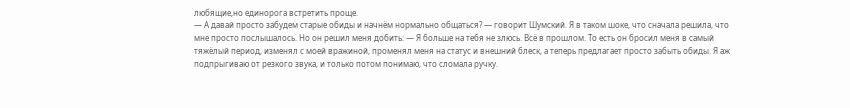любящие,но единорога встретить проще.
— А давай просто забудем старые обиды и начнём нормально общаться? — говорит Шумский. Я в таком шоке, что сначала решила, что мне просто послышалось. Но он решил меня добить: — Я больше на тебя не злюсь. Всё в прошлом. То есть он бросил меня в самый тяжёлый период, изменял с моей вражиной, променял меня на статус и внешний блеск, а теперь предлагает просто забыть обиды. Я аж подпрыгиваю от резкого звука, и только потом понимаю, что сломала ручку.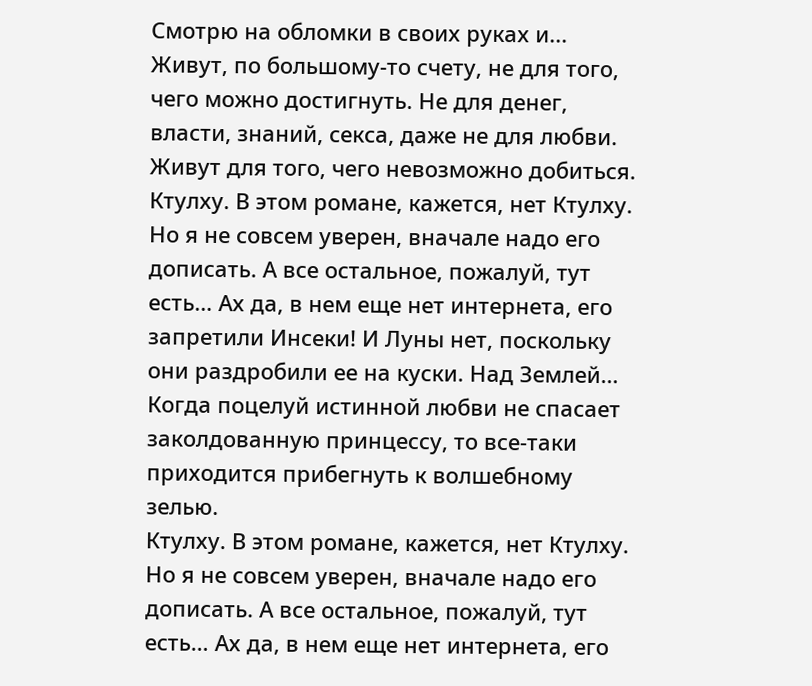Смотрю на обломки в своих руках и...
Живут, по большому-то счету, не для того, чего можно достигнуть. Не для денег, власти, знаний, секса, даже не для любви. Живут для того, чего невозможно добиться.
Ктулху. В этом романе, кажется, нет Ктулху. Но я не совсем уверен, вначале надо его дописать. А все остальное, пожалуй, тут есть… Ах да, в нем еще нет интернета, его запретили Инсеки! И Луны нет, поскольку они раздробили ее на куски. Над Землей…
Когда поцелуй истинной любви не спасает заколдованную принцессу, то все-таки приходится прибегнуть к волшебному зелью.
Ктулху. В этом романе, кажется, нет Ктулху. Но я не совсем уверен, вначале надо его дописать. А все остальное, пожалуй, тут есть… Ах да, в нем еще нет интернета, его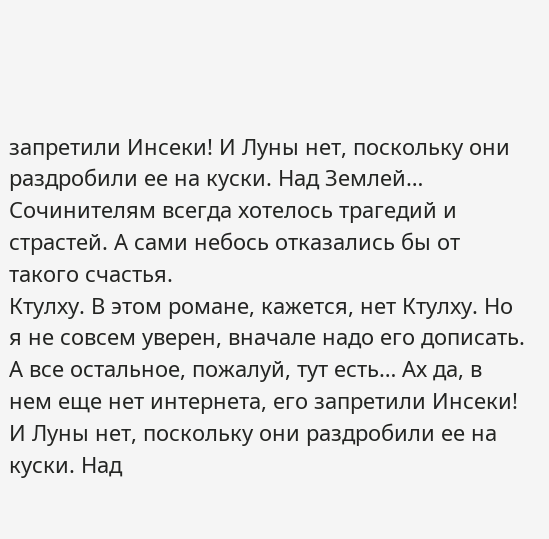запретили Инсеки! И Луны нет, поскольку они раздробили ее на куски. Над Землей…
Сочинителям всегда хотелось трагедий и страстей. А сами небось отказались бы от такого счастья.
Ктулху. В этом романе, кажется, нет Ктулху. Но я не совсем уверен, вначале надо его дописать. А все остальное, пожалуй, тут есть… Ах да, в нем еще нет интернета, его запретили Инсеки! И Луны нет, поскольку они раздробили ее на куски. Над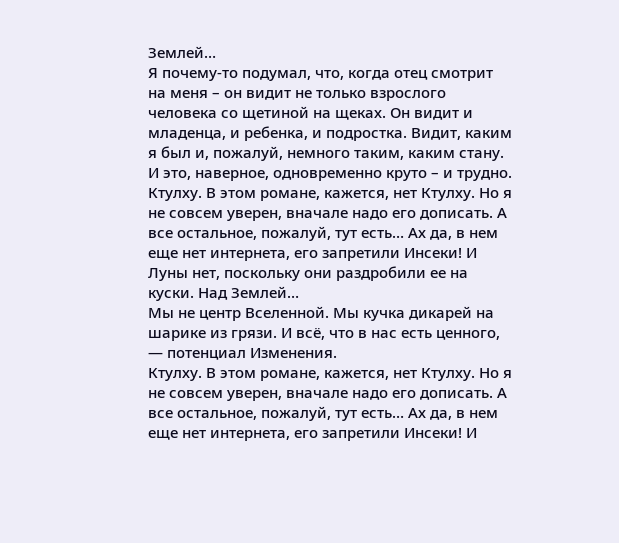Землей…
Я почему-то подумал, что, когда отец смотрит на меня – он видит не только взрослого человека со щетиной на щеках. Он видит и младенца, и ребенка, и подростка. Видит, каким я был и, пожалуй, немного таким, каким стану. И это, наверное, одновременно круто – и трудно.
Ктулху. В этом романе, кажется, нет Ктулху. Но я не совсем уверен, вначале надо его дописать. А все остальное, пожалуй, тут есть… Ах да, в нем еще нет интернета, его запретили Инсеки! И Луны нет, поскольку они раздробили ее на куски. Над Землей…
Мы не центр Вселенной. Мы кучка дикарей на шарике из грязи. И всё, что в нас есть ценного, — потенциал Изменения.
Ктулху. В этом романе, кажется, нет Ктулху. Но я не совсем уверен, вначале надо его дописать. А все остальное, пожалуй, тут есть… Ах да, в нем еще нет интернета, его запретили Инсеки! И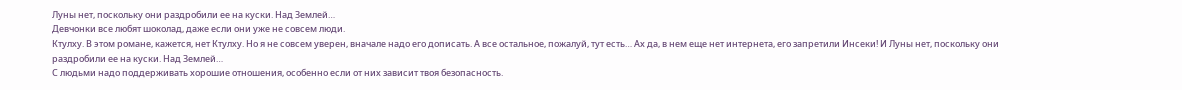Луны нет, поскольку они раздробили ее на куски. Над Землей…
Девчонки все любят шоколад, даже если они уже не совсем люди.
Ктулху. В этом романе, кажется, нет Ктулху. Но я не совсем уверен, вначале надо его дописать. А все остальное, пожалуй, тут есть… Ах да, в нем еще нет интернета, его запретили Инсеки! И Луны нет, поскольку они раздробили ее на куски. Над Землей…
С людьми надо поддерживать хорошие отношения, особенно если от них зависит твоя безопасность.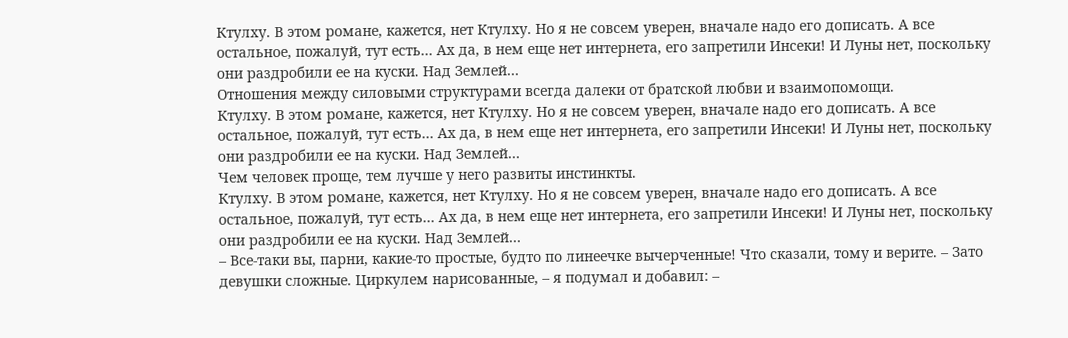Ктулху. В этом романе, кажется, нет Ктулху. Но я не совсем уверен, вначале надо его дописать. А все остальное, пожалуй, тут есть… Ах да, в нем еще нет интернета, его запретили Инсеки! И Луны нет, поскольку они раздробили ее на куски. Над Землей…
Отношения между силовыми структурами всегда далеки от братской любви и взаимопомощи.
Ктулху. В этом романе, кажется, нет Ктулху. Но я не совсем уверен, вначале надо его дописать. А все остальное, пожалуй, тут есть… Ах да, в нем еще нет интернета, его запретили Инсеки! И Луны нет, поскольку они раздробили ее на куски. Над Землей…
Чем человек проще, тем лучше у него развиты инстинкты.
Ктулху. В этом романе, кажется, нет Ктулху. Но я не совсем уверен, вначале надо его дописать. А все остальное, пожалуй, тут есть… Ах да, в нем еще нет интернета, его запретили Инсеки! И Луны нет, поскольку они раздробили ее на куски. Над Землей…
– Все-таки вы, парни, какие-то простые, будто по линеечке вычерченные! Что сказали, тому и верите. – Зато девушки сложные. Циркулем нарисованные, – я подумал и добавил: –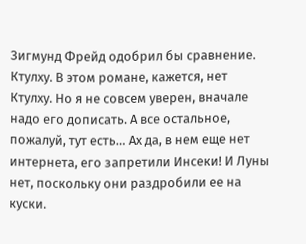Зигмунд Фрейд одобрил бы сравнение.
Ктулху. В этом романе, кажется, нет Ктулху. Но я не совсем уверен, вначале надо его дописать. А все остальное, пожалуй, тут есть… Ах да, в нем еще нет интернета, его запретили Инсеки! И Луны нет, поскольку они раздробили ее на куски.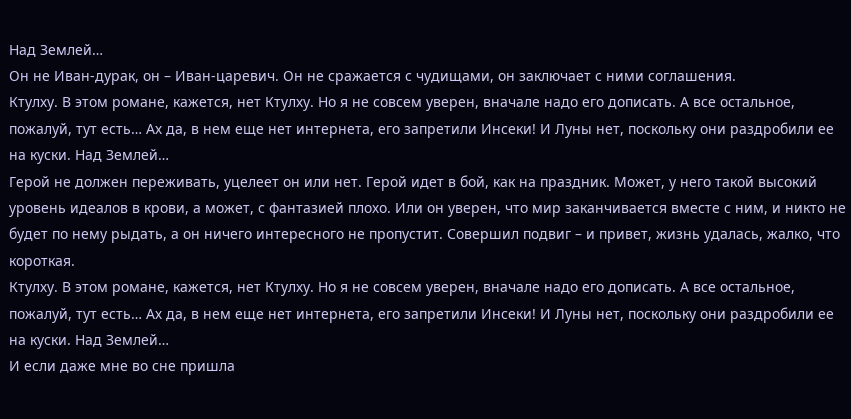Над Землей…
Он не Иван-дурак, он – Иван-царевич. Он не сражается с чудищами, он заключает с ними соглашения.
Ктулху. В этом романе, кажется, нет Ктулху. Но я не совсем уверен, вначале надо его дописать. А все остальное, пожалуй, тут есть… Ах да, в нем еще нет интернета, его запретили Инсеки! И Луны нет, поскольку они раздробили ее на куски. Над Землей…
Герой не должен переживать, уцелеет он или нет. Герой идет в бой, как на праздник. Может, у него такой высокий уровень идеалов в крови, а может, с фантазией плохо. Или он уверен, что мир заканчивается вместе с ним, и никто не будет по нему рыдать, а он ничего интересного не пропустит. Совершил подвиг – и привет, жизнь удалась, жалко, что короткая.
Ктулху. В этом романе, кажется, нет Ктулху. Но я не совсем уверен, вначале надо его дописать. А все остальное, пожалуй, тут есть… Ах да, в нем еще нет интернета, его запретили Инсеки! И Луны нет, поскольку они раздробили ее на куски. Над Землей…
И если даже мне во сне пришла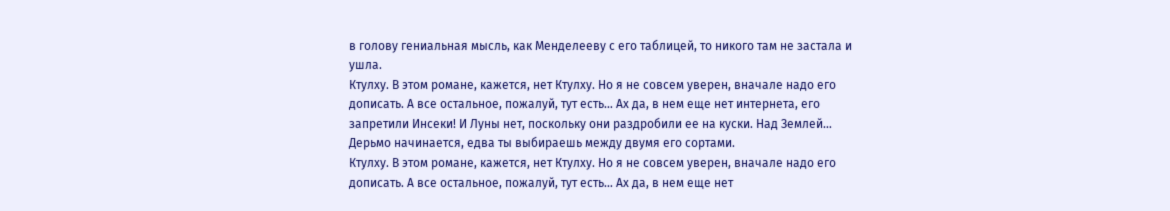в голову гениальная мысль, как Менделееву с его таблицей, то никого там не застала и ушла.
Ктулху. В этом романе, кажется, нет Ктулху. Но я не совсем уверен, вначале надо его дописать. А все остальное, пожалуй, тут есть… Ах да, в нем еще нет интернета, его запретили Инсеки! И Луны нет, поскольку они раздробили ее на куски. Над Землей…
Дерьмо начинается, едва ты выбираешь между двумя его сортами.
Ктулху. В этом романе, кажется, нет Ктулху. Но я не совсем уверен, вначале надо его дописать. А все остальное, пожалуй, тут есть… Ах да, в нем еще нет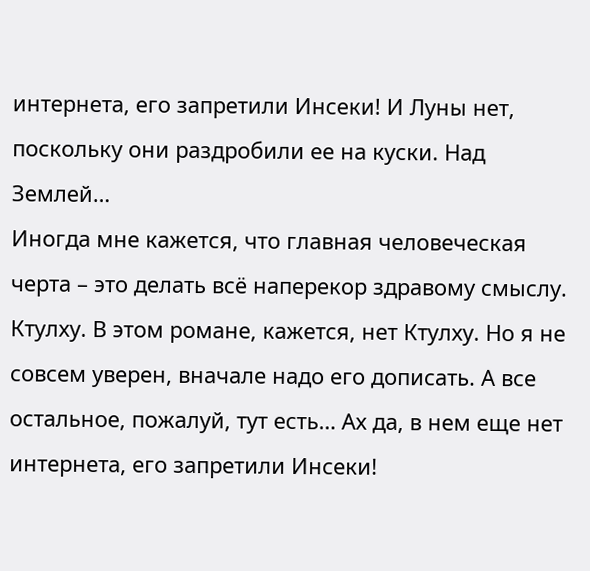интернета, его запретили Инсеки! И Луны нет, поскольку они раздробили ее на куски. Над Землей…
Иногда мне кажется, что главная человеческая черта – это делать всё наперекор здравому смыслу.
Ктулху. В этом романе, кажется, нет Ктулху. Но я не совсем уверен, вначале надо его дописать. А все остальное, пожалуй, тут есть… Ах да, в нем еще нет интернета, его запретили Инсеки!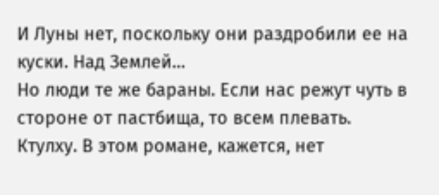И Луны нет, поскольку они раздробили ее на куски. Над Землей…
Но люди те же бараны. Если нас режут чуть в стороне от пастбища, то всем плевать.
Ктулху. В этом романе, кажется, нет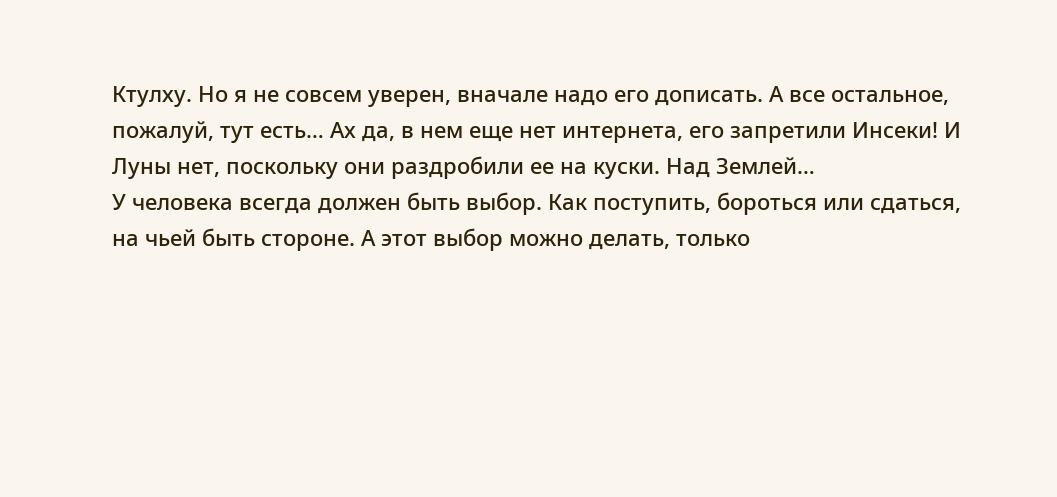Ктулху. Но я не совсем уверен, вначале надо его дописать. А все остальное, пожалуй, тут есть… Ах да, в нем еще нет интернета, его запретили Инсеки! И Луны нет, поскольку они раздробили ее на куски. Над Землей…
У человека всегда должен быть выбор. Как поступить, бороться или сдаться, на чьей быть стороне. А этот выбор можно делать, только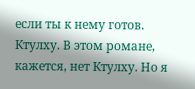если ты к нему готов.
Ктулху. В этом романе, кажется, нет Ктулху. Но я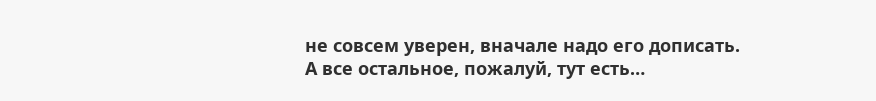не совсем уверен, вначале надо его дописать. А все остальное, пожалуй, тут есть…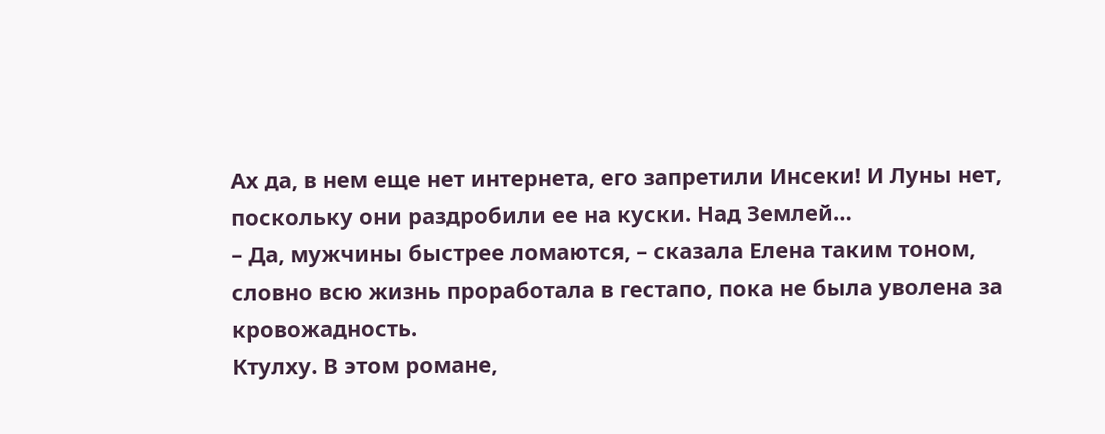Ах да, в нем еще нет интернета, его запретили Инсеки! И Луны нет, поскольку они раздробили ее на куски. Над Землей…
– Да, мужчины быстрее ломаются, – сказала Елена таким тоном, словно всю жизнь проработала в гестапо, пока не была уволена за кровожадность.
Ктулху. В этом романе,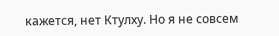кажется, нет Ктулху. Но я не совсем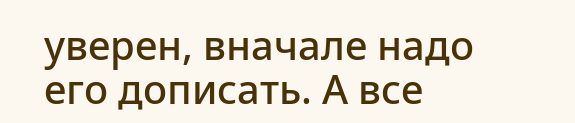уверен, вначале надо его дописать. А все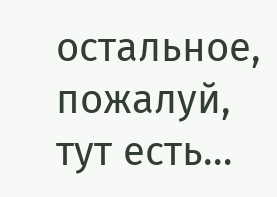остальное, пожалуй, тут есть…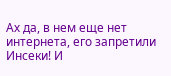Ах да, в нем еще нет интернета, его запретили Инсеки! И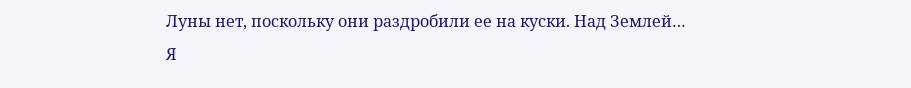Луны нет, поскольку они раздробили ее на куски. Над Землей…
Я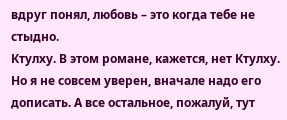вдруг понял, любовь – это когда тебе не стыдно.
Ктулху. В этом романе, кажется, нет Ктулху. Но я не совсем уверен, вначале надо его дописать. А все остальное, пожалуй, тут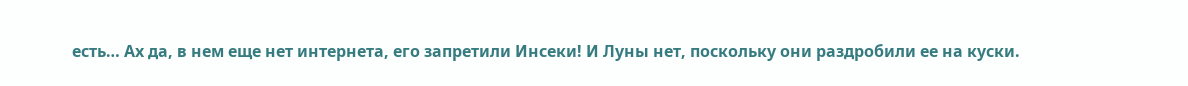есть… Ах да, в нем еще нет интернета, его запретили Инсеки! И Луны нет, поскольку они раздробили ее на куски.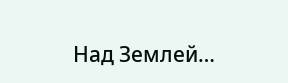Над Землей…